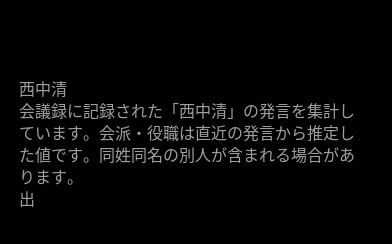西中清
会議録に記録された「西中清」の発言を集計しています。会派・役職は直近の発言から推定した値です。同姓同名の別人が含まれる場合があります。
出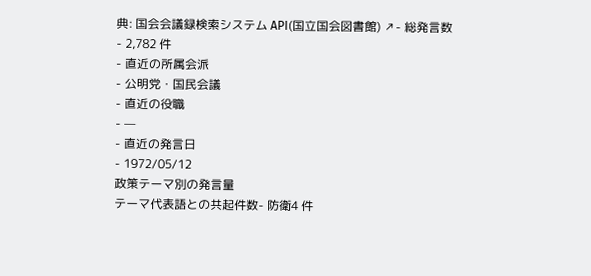典: 国会会議録検索システム API(国立国会図書館) ↗- 総発言数
- 2,782 件
- 直近の所属会派
- 公明党・国民会議
- 直近の役職
- —
- 直近の発言日
- 1972/05/12
政策テーマ別の発言量
テーマ代表語との共起件数- 防衛4 件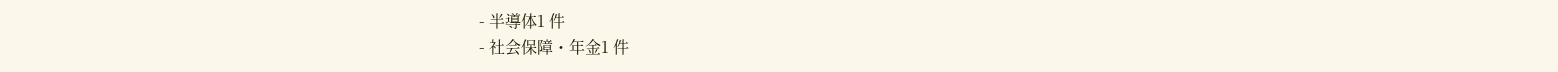- 半導体1 件
- 社会保障・年金1 件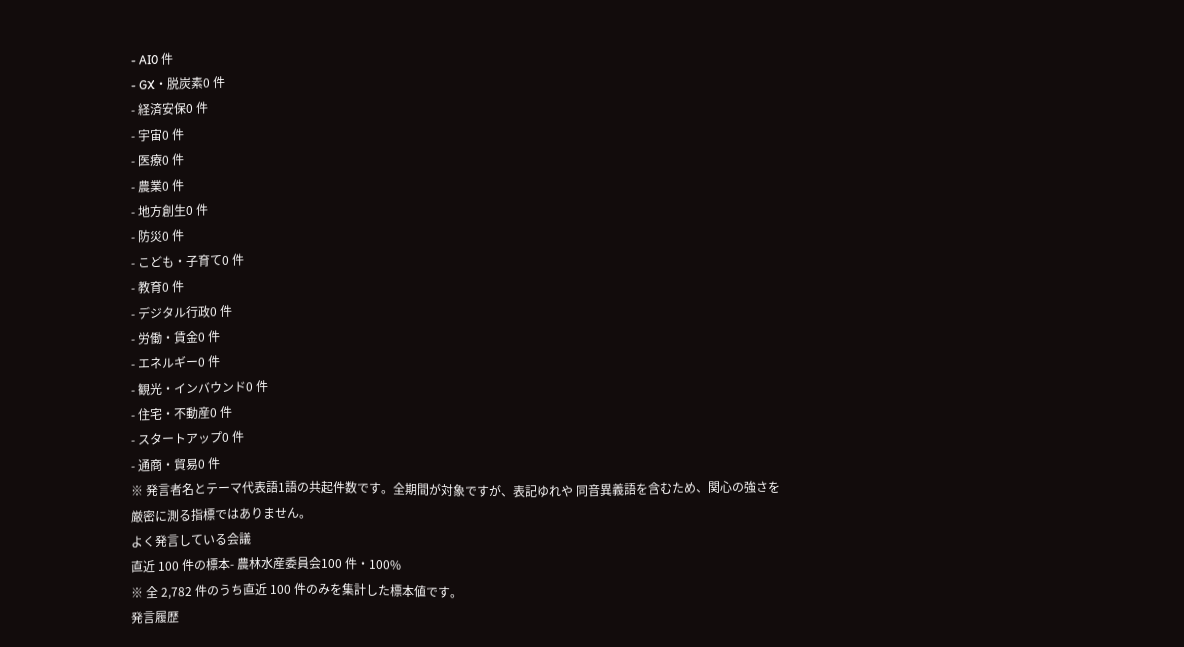- AI0 件
- GX・脱炭素0 件
- 経済安保0 件
- 宇宙0 件
- 医療0 件
- 農業0 件
- 地方創生0 件
- 防災0 件
- こども・子育て0 件
- 教育0 件
- デジタル行政0 件
- 労働・賃金0 件
- エネルギー0 件
- 観光・インバウンド0 件
- 住宅・不動産0 件
- スタートアップ0 件
- 通商・貿易0 件
※ 発言者名とテーマ代表語1語の共起件数です。全期間が対象ですが、表記ゆれや 同音異義語を含むため、関心の強さを厳密に測る指標ではありません。
よく発言している会議
直近 100 件の標本- 農林水産委員会100 件・100%
※ 全 2,782 件のうち直近 100 件のみを集計した標本値です。
発言履歴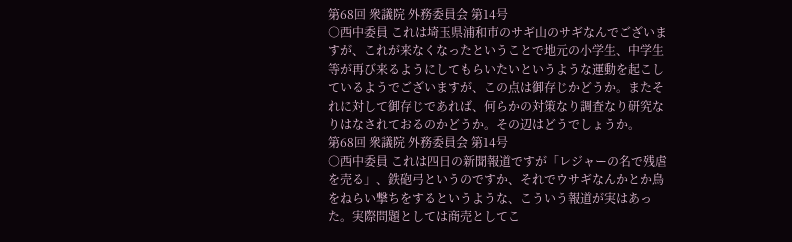第68回 衆議院 外務委員会 第14号
○西中委員 これは埼玉県浦和市のサギ山のサギなんでございますが、これが来なくなったということで地元の小学生、中学生等が再び来るようにしてもらいたいというような運動を起こしているようでございますが、この点は御存じかどうか。またそれに対して御存じであれば、何らかの対策なり調査なり研究なりはなされておるのかどうか。その辺はどうでしょうか。
第68回 衆議院 外務委員会 第14号
○西中委員 これは四日の新聞報道ですが「レジャーの名で残虐を売る」、鉄砲弓というのですか、それでウサギなんかとか鳥をねらい撃ちをするというような、こういう報道が実はあった。実際問題としては商売としてこ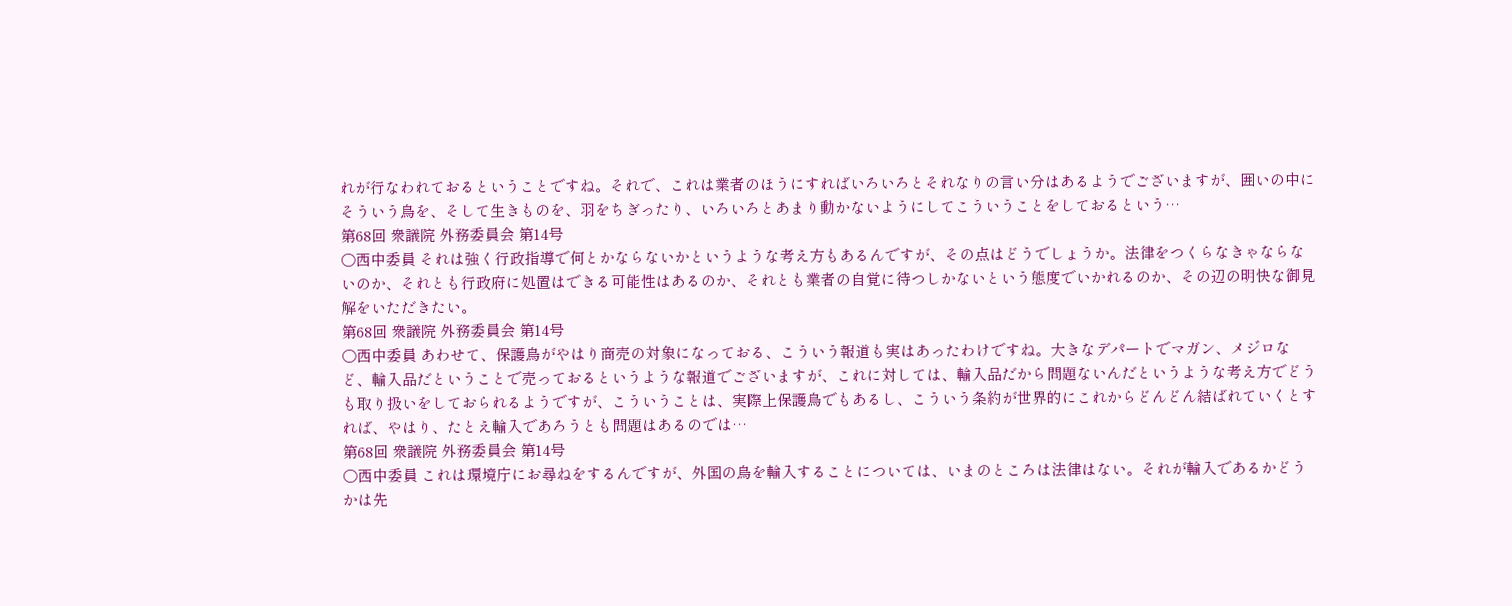れが行なわれておるということですね。それで、これは業者のほうにすればいろいろとそれなりの言い分はあるようでございますが、囲いの中にそういう鳥を、そして生きものを、羽をちぎったり、いろいろとあまり動かないようにしてこういうことをしておるという…
第68回 衆議院 外務委員会 第14号
○西中委員 それは強く行政指導で何とかならないかというような考え方もあるんですが、その点はどうでしょうか。法律をつくらなきゃならないのか、それとも行政府に処置はできる可能性はあるのか、それとも業者の自覚に待つしかないという態度でいかれるのか、その辺の明快な御見解をいただきたい。
第68回 衆議院 外務委員会 第14号
○西中委員 あわせて、保護鳥がやはり商売の対象になっておる、こういう報道も実はあったわけですね。大きなデパートでマガン、メジロなど、輸入品だということで売っておるというような報道でございますが、これに対しては、輸入品だから問題ないんだというような考え方でどうも取り扱いをしておられるようですが、こういうことは、実際上保護鳥でもあるし、こういう条約が世界的にこれからどんどん結ばれていくとすれば、やはり、たとえ輸入であろうとも問題はあるのでは…
第68回 衆議院 外務委員会 第14号
○西中委員 これは環境庁にお尋ねをするんですが、外国の鳥を輸入することについては、いまのところは法律はない。それが輸入であるかどうかは先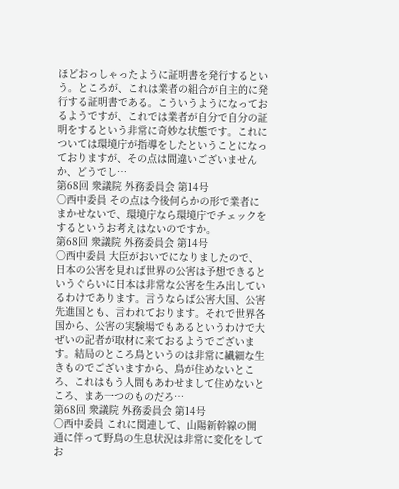ほどおっしゃったように証明書を発行するという。ところが、これは業者の組合が自主的に発行する証明書である。こういうようになっておるようですが、これでは業者が自分で自分の証明をするという非常に奇妙な状態です。これについては環境庁が指導をしたということになっておりますが、その点は間違いございませんか、どうでし…
第68回 衆議院 外務委員会 第14号
○西中委員 その点は今後何らかの形で業者にまかせないで、環境庁なら環境庁でチェックをするというお考えはないのですか。
第68回 衆議院 外務委員会 第14号
○西中委員 大臣がおいでになりましたので、日本の公害を見れば世界の公害は予想できるというぐらいに日本は非常な公害を生み出しているわけであります。言うならば公害大国、公害先進国とも、言われております。それで世界各国から、公害の実験場でもあるというわけで大ぜいの記者が取材に来ておるようでございます。結局のところ鳥というのは非常に繊細な生きものでございますから、鳥が住めないところ、これはもう人間もあわせまして住めないところ、まあ一つのものだろ…
第68回 衆議院 外務委員会 第14号
○西中委員 これに関連して、山陽新幹線の開通に伴って野鳥の生息状況は非常に変化をしてお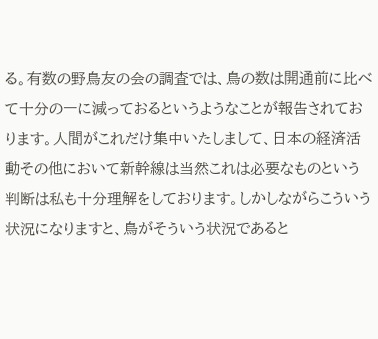る。有数の野鳥友の会の調査では、鳥の数は開通前に比べて十分の一に減っておるというようなことが報告されております。人間がこれだけ集中いたしまして、日本の経済活動その他において新幹線は当然これは必要なものという判断は私も十分理解をしております。しかしながらこういう状況になりますと、鳥がそういう状況であると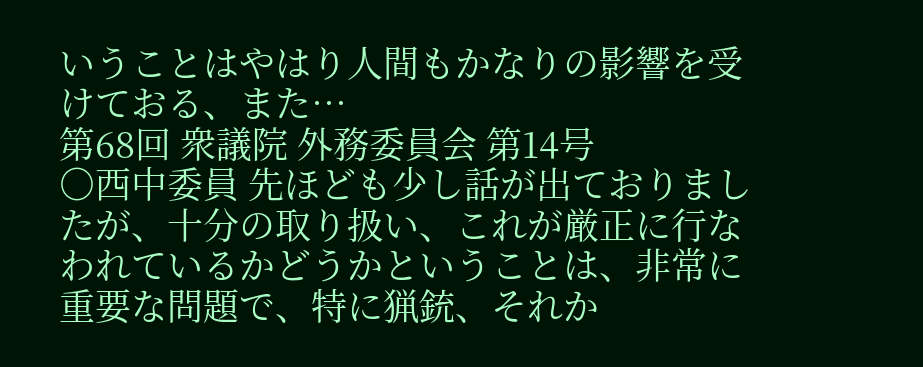いうことはやはり人間もかなりの影響を受けておる、また…
第68回 衆議院 外務委員会 第14号
○西中委員 先ほども少し話が出ておりましたが、十分の取り扱い、これが厳正に行なわれているかどうかということは、非常に重要な問題で、特に猟銃、それか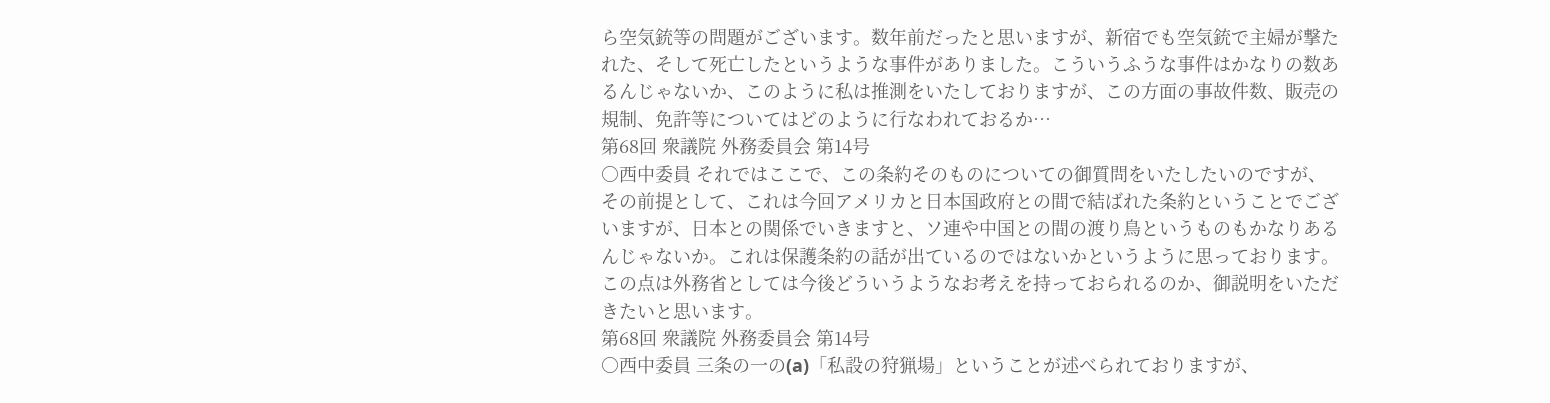ら空気銃等の問題がございます。数年前だったと思いますが、新宿でも空気銃で主婦が撃たれた、そして死亡したというような事件がありました。こういうふうな事件はかなりの数あるんじゃないか、このように私は推測をいたしておりますが、この方面の事故件数、販売の規制、免許等についてはどのように行なわれておるか…
第68回 衆議院 外務委員会 第14号
○西中委員 それではここで、この条約そのものについての御質問をいたしたいのですが、その前提として、これは今回アメリカと日本国政府との間で結ばれた条約ということでございますが、日本との関係でいきますと、ソ連や中国との間の渡り鳥というものもかなりあるんじゃないか。これは保護条約の話が出ているのではないかというように思っております。この点は外務省としては今後どういうようなお考えを持っておられるのか、御説明をいただきたいと思います。
第68回 衆議院 外務委員会 第14号
○西中委員 三条の一の(a)「私設の狩猟場」ということが述べられておりますが、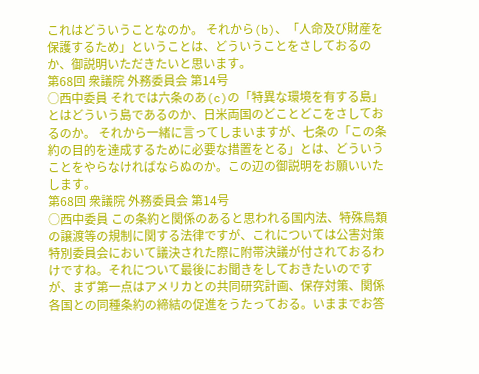これはどういうことなのか。 それから(b)、「人命及び財産を保護するため」ということは、どういうことをさしておるのか、御説明いただきたいと思います。
第68回 衆議院 外務委員会 第14号
○西中委員 それでは六条のあ(c)の「特異な環境を有する島」とはどういう島であるのか、日米両国のどことどこをさしておるのか。 それから一緒に言ってしまいますが、七条の「この条約の目的を達成するために必要な措置をとる」とは、どういうことをやらなければならぬのか。この辺の御説明をお願いいたします。
第68回 衆議院 外務委員会 第14号
○西中委員 この条約と関係のあると思われる国内法、特殊鳥類の譲渡等の規制に関する法律ですが、これについては公害対策特別委員会において議決された際に附帯決議が付されておるわけですね。それについて最後にお聞きをしておきたいのですが、まず第一点はアメリカとの共同研究計画、保存対策、関係各国との同種条約の締結の促進をうたっておる。いままでお答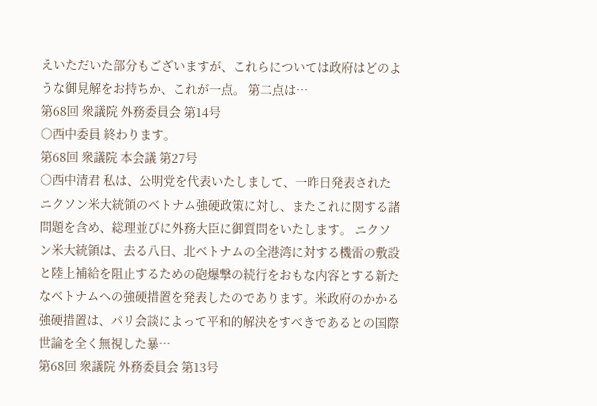えいただいた部分もございますが、これらについては政府はどのような御見解をお持ちか、これが一点。 第二点は…
第68回 衆議院 外務委員会 第14号
○西中委員 終わります。
第68回 衆議院 本会議 第27号
○西中清君 私は、公明党を代表いたしまして、一昨日発表されたニクソン米大統領のベトナム強硬政策に対し、またこれに関する諸問題を含め、総理並びに外務大臣に御質問をいたします。 ニクソン米大統領は、去る八日、北ベトナムの全港湾に対する機雷の敷設と陸上補給を阻止するための砲爆撃の続行をおもな内容とする新たなベトナムへの強硬措置を発表したのであります。米政府のかかる強硬措置は、パリ会談によって平和的解決をすべきであるとの国際世論を全く無視した暴…
第68回 衆議院 外務委員会 第13号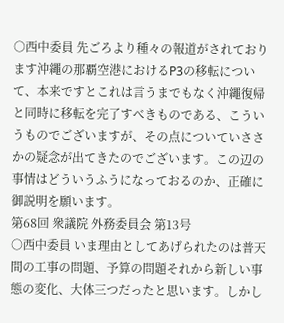○西中委員 先ごろより種々の報道がされております沖繩の那覇空港におけるP3の移転について、本来ですとこれは言うまでもなく沖繩復帰と同時に移転を完了すべきものである、こういうものでございますが、その点についていささかの疑念が出てきたのでございます。この辺の事情はどういうふうになっておるのか、正確に御説明を願います。
第68回 衆議院 外務委員会 第13号
○西中委員 いま理由としてあげられたのは普天間の工事の問題、予算の問題それから新しい事態の変化、大体三つだったと思います。しかし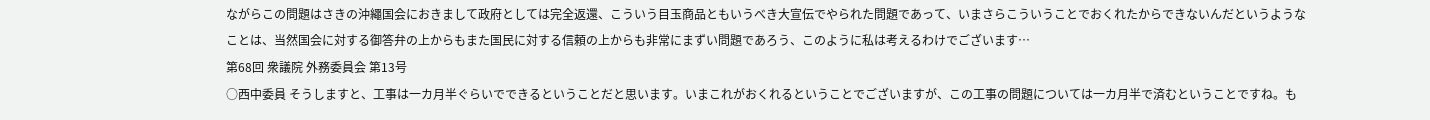ながらこの問題はさきの沖繩国会におきまして政府としては完全返還、こういう目玉商品ともいうべき大宣伝でやられた問題であって、いまさらこういうことでおくれたからできないんだというようなことは、当然国会に対する御答弁の上からもまた国民に対する信頼の上からも非常にまずい問題であろう、このように私は考えるわけでございます…
第68回 衆議院 外務委員会 第13号
○西中委員 そうしますと、工事は一カ月半ぐらいでできるということだと思います。いまこれがおくれるということでございますが、この工事の問題については一カ月半で済むということですね。も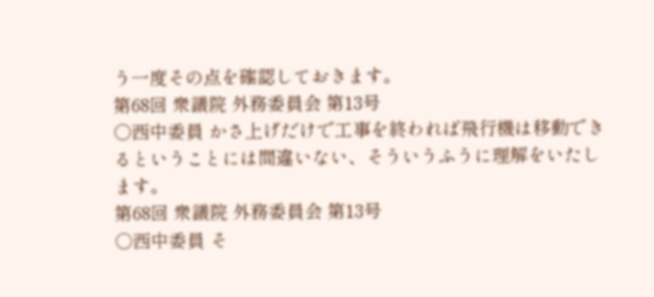う一度その点を確認しておきます。
第68回 衆議院 外務委員会 第13号
○西中委員 かさ上げだけで工事を終われば飛行機は移動できるということには間違いない、そういうふうに理解をいたします。
第68回 衆議院 外務委員会 第13号
○西中委員 そ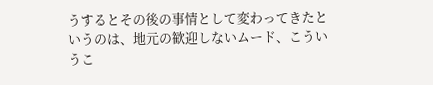うするとその後の事情として変わってきたというのは、地元の歓迎しないムード、こういうこ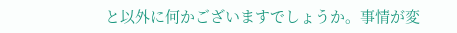と以外に何かございますでしょうか。事情が変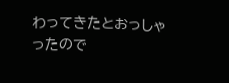わってきたとおっしゃったので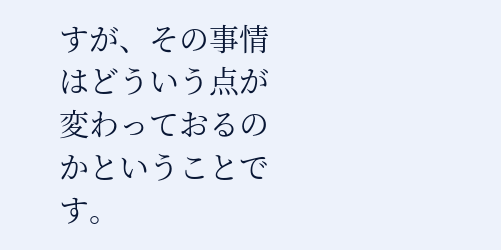すが、その事情はどういう点が変わっておるのかということです。